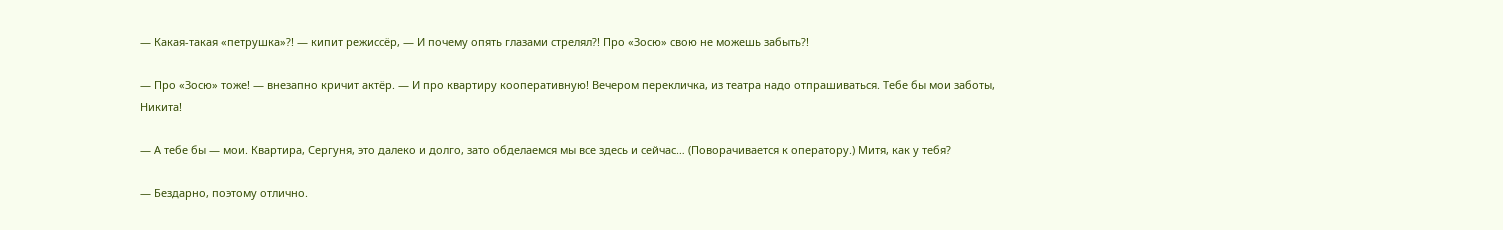— Какая-такая «петрушка»?! — кипит режиссёр, — И почему опять глазами стрелял?! Про «Зосю» свою не можешь забыть?!

— Про «Зосю» тоже! — внезапно кричит актёр. — И про квартиру кооперативную! Вечером перекличка, из театра надо отпрашиваться. Тебе бы мои заботы, Никита!

— А тебе бы — мои. Квартира, Сергуня, это далеко и долго, зато обделаемся мы все здесь и сейчас… (Поворачивается к оператору.) Митя, как у тебя?

— Бездарно, поэтому отлично.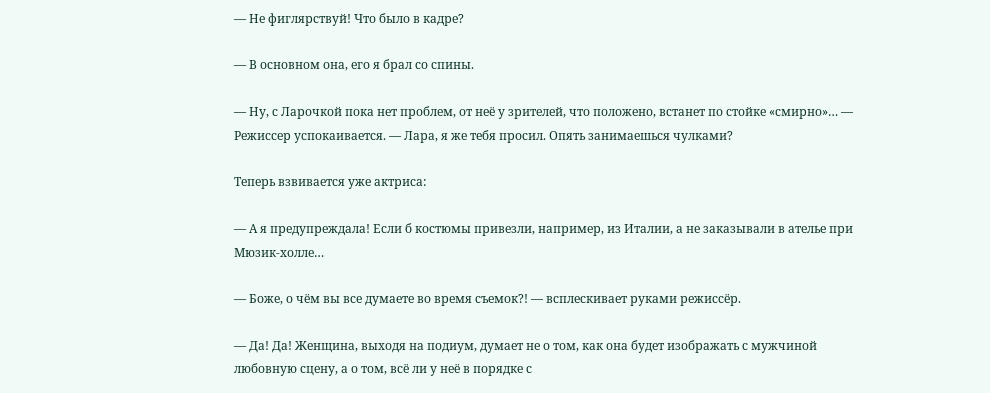— Не фиглярствуй! Что было в кадре?

— В основном она, его я брал со спины.

— Ну, с Ларочкой пока нет проблем, от неё у зрителей, что положено, встанет по стойке «смирно»… — Режиссер успокаивается. — Лара, я же тебя просил. Опять занимаешься чулками?

Теперь взвивается уже актриса:

— А я предупреждала! Если б костюмы привезли, например, из Италии, а не заказывали в ателье при Мюзик-холле…

— Боже, о чём вы все думаете во время съемок?! — всплескивает руками режиссёр.

— Да! Да! Женщина, выходя на подиум, думает не о том, как она будет изображать с мужчиной любовную сцену, а о том, всё ли у неё в порядке с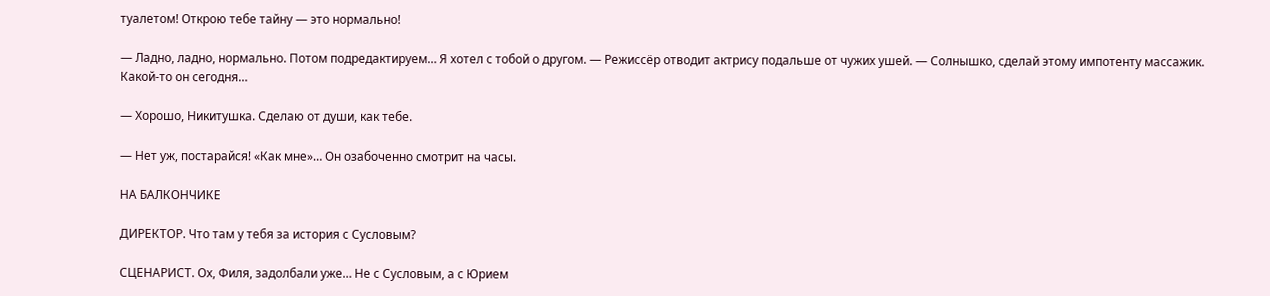туалетом! Открою тебе тайну — это нормально!

— Ладно, ладно, нормально. Потом подредактируем… Я хотел с тобой о другом. — Режиссёр отводит актрису подальше от чужих ушей. — Солнышко, сделай этому импотенту массажик. Какой-то он сегодня…

— Хорошо, Никитушка. Сделаю от души, как тебе.

— Нет уж, постарайся! «Как мне»… Он озабоченно смотрит на часы.

НА БАЛКОНЧИКЕ

ДИРЕКТОР. Что там у тебя за история с Сусловым?

СЦЕНАРИСТ. Ох, Филя, задолбали уже… Не с Сусловым, а с Юрием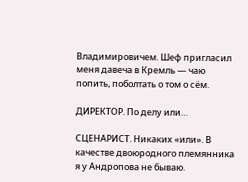Владимировичем. Шеф пригласил меня давеча в Кремль — чаю попить, поболтать о том о сём.

ДИРЕКТОР. По делу или…

СЦЕНАРИСТ. Никаких «или». В качестве двоюродного племянника я у Андропова не бываю.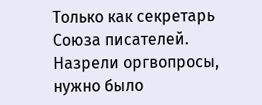Только как секретарь Союза писателей. Назрели оргвопросы, нужно было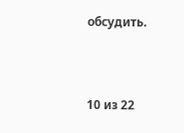обсудить.



10 из 22